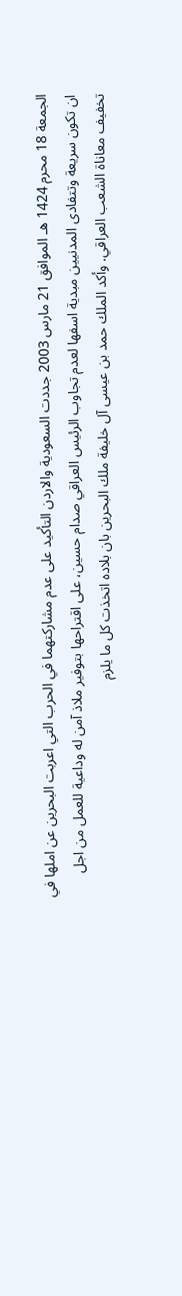الجمعة 18 محرم 1424 هـ الموافق 21 مارس 2003 جددت السعودية والاردن التأكيد على عدم مشاركتهما في الحرب التي اعربت البحرين عن املها في ان تكون سريعة وتتفادى المدنيين مبدية اسفها لعدم تجاوب الرئيس العراقي صدام حسين، على اقتراحها بتوفير ملاذ آمن له وداعية للعمل من اجل تخفيف معاناة الشعب العراقي. وأكد الملك حمد بن عيسى آل خليفة ملك البحرين بان بلاده اتخذت كل ما يلزم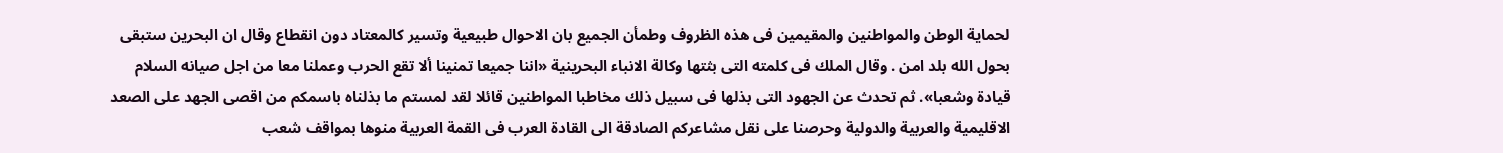لحماية الوطن والمواطنين والمقيمين فى هذه الظروف وطمأن الجميع بان الاحوال طبيعية وتسير كالمعتاد دون انقطاع وقال ان البحرين ستبقى بحول الله بلد امن . وقال الملك فى كلمته التى بثتها وكالة الانباء البحرينية «اننا جميعا تمنينا ألا تقع الحرب وعملنا معا من اجل صيانه السلام قيادة وشعبا». ثم تحدث عن الجهود التى بذلها فى سبيل ذلك مخاطبا المواطنين قائلا لقد لمستم ما بذلناه باسمكم من اقصى الجهد على الصعد الاقليمية والعربية والدولية وحرصنا على نقل مشاعركم الصادقة الى القادة العرب فى القمة العربية منوها بمواقف شعب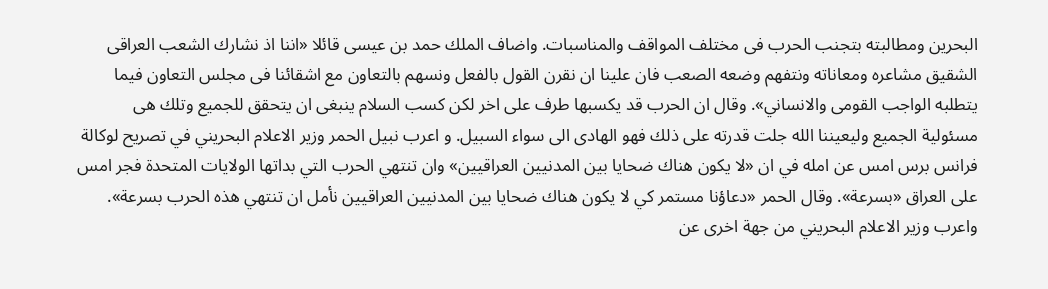البحرين ومطالبته بتجنب الحرب فى مختلف المواقف والمناسبات. واضاف الملك حمد بن عيسى قائلا «اننا اذ نشارك الشعب العراقى الشقيق مشاعره ومعاناته ونتفهم وضعه الصعب فان علينا ان نقرن القول بالفعل ونسهم بالتعاون مع اشقائنا فى مجلس التعاون فيما يتطلبه الواجب القومى والانساني». وقال ان الحرب قد يكسبها طرف على اخر لكن كسب السلام ينبغى ان يتحقق للجميع وتلك هى مسئولية الجميع وليعيننا الله جلت قدرته على ذلك فهو الهادى الى سواء السبيل. و اعرب نبيل الحمر وزير الاعلام البحريني في تصريح لوكالة فرانس برس امس عن امله في ان «لا يكون هناك ضحايا بين المدنيين العراقيين» وان تنتهي الحرب التي بداتها الولايات المتحدة فجر امس على العراق «بسرعة». وقال الحمر «دعاؤنا مستمر كي لا يكون هناك ضحايا بين المدنيين العراقيين نأمل ان تنتهي هذه الحرب بسرعة». واعرب وزير الاعلام البحريني من جهة اخرى عن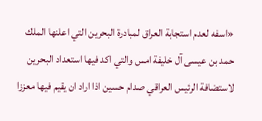«اسفه لعدم استجابة العراق لمبادرة البحرين التي اعلنها الملك حمد بن عيسى آل خليفة امس والتي اكد فيها استعداد البحرين لاستضافة الرئيس العراقي صدام حسين اذا اراد ان يقيم فيها معززا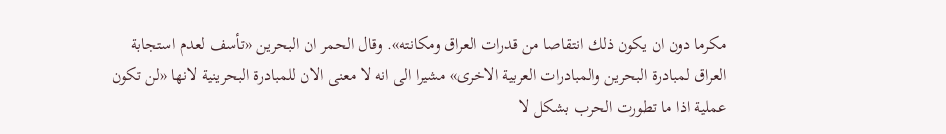مكرما دون ان يكون ذلك انتقاصا من قدرات العراق ومكانته». وقال الحمر ان البحرين «تأسف لعدم استجابة العراق لمبادرة البحرين والمبادرات العربية الاخرى» مشيرا الى انه لا معنى الان للمبادرة البحرينية لانها «لن تكون عملية اذا ما تطورت الحرب بشكل لا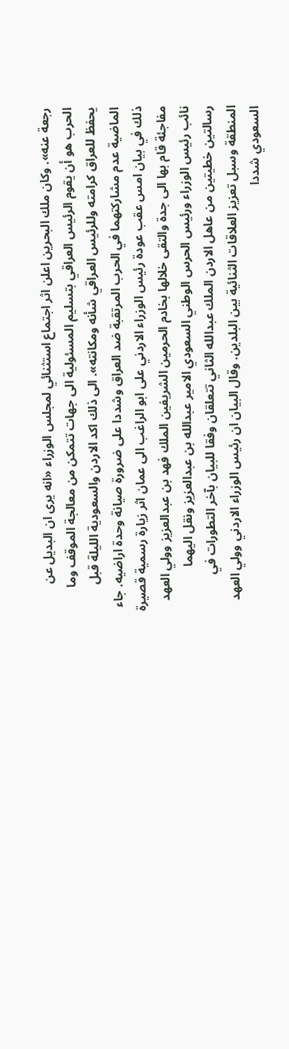رجعة عنه». وكان ملك البحرين اعلن اثر اجتماع استثنائي لمجلس الوزراء «انه يرى ان البديل عن الحرب هو أن يقوم الرئيس العراقي بتسليم المسئولية الى جهات تتمكن من معالجة الموقف وما يحفظ للعراق كرامته وللرئيس العراقي شأنه ومكانته». الى ذلك اكد الاردن والسعودية الليلة قبل الماضية عدم مشاركتهما في الحرب المرتقبة ضد العراق وشددا على ضرورة صيانة وحدة اراضيه. جاء ذلك في بيان امس عقب عودة رئيس الوزراء الاردني على ابو الراغب الى عمان اثر زيارة رسمية قصيرة مفاجئة قام بها الى جدة والتقى خلالها بخادم الحرمين الشريفين الملك فهد بن عبدالعزيز وولي العهد نائب رئيس الوزراء ورئيس الحرس الوطني السعودي الامير عبدالله بن عبدالعزيز ونقل اليهما رسالتين خطيتين من عاهل الاردن الملك عبدالله الثاني تتعلقان وفقا للبيان بآخر التطورات في المنطقة وسبل تعزيز العلاقات الثنائية بين البلدين. وقال البيان ان رئيس الوزراء الاردني وولي العهد السعودي شددا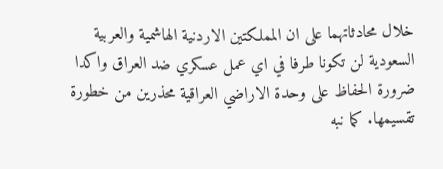خلال محادثاتهما على ان المملكتين الاردنية الهاشمية والعربية السعودية لن تكونا طرفا في اي عمل عسكري ضد العراق واكدا ضرورة الحفاظ على وحدة الاراضي العراقية محذرين من خطورة تقسيمها. كما نبه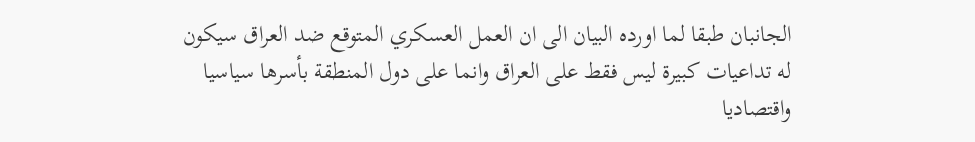الجانبان طبقا لما اورده البيان الى ان العمل العسكري المتوقع ضد العراق سيكون له تداعيات كبيرة ليس فقط على العراق وانما على دول المنطقة بأسرها سياسيا واقتصاديا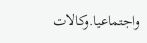واجتماعيا.وكالات